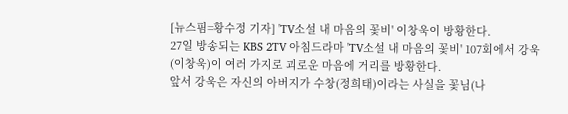[뉴스핌=황수정 기자] 'TV소설 내 마음의 꽃비' 이창욱이 방황한다.
27일 방송되는 KBS 2TV 아침드라마 'TV소설 내 마음의 꽃비' 107회에서 강욱(이창욱)이 여러 가지로 괴로운 마음에 거리를 방황한다.
앞서 강욱은 자신의 아버지가 수창(정희태)이라는 사실을 꽃님(나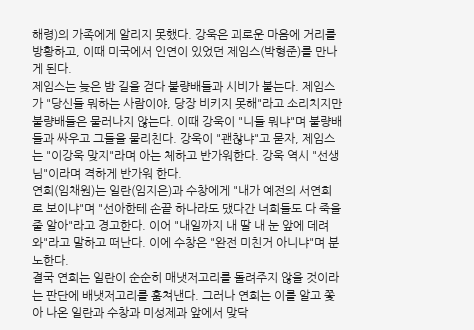해령)의 가족에게 알리지 못했다. 강욱은 괴로운 마음에 거리를 방황하고, 이때 미국에서 인연이 있었던 제임스(박형준)를 만나게 된다.
제임스는 늦은 밤 길을 걷다 불량배들과 시비가 붙는다. 제임스가 "당신들 뭐하는 사람이야, 당장 비키지 못해"라고 소리치지만 불량배들은 물러나지 않는다. 이때 강욱이 "니들 뭐냐"며 불량배들과 싸우고 그들을 물리친다. 강욱이 "괜찮냐"고 묻자, 제임스는 "이강욱 맞지"라며 아는 체하고 반가워한다. 강욱 역시 "선생님"이라며 격하게 반가워 한다.
연희(임채원)는 일란(임지은)과 수창에게 "내가 예전의 서연희로 보이냐"며 "선아한테 손끝 하나라도 댔다간 너희들도 다 죽을 줄 알아"라고 경고한다. 이어 "내일까지 내 딸 내 눈 앞에 데려와"라고 말하고 떠난다. 이에 수창은 "완전 미친거 아니냐"며 분노한다.
결국 연희는 일란이 순순히 매냇저고리를 돌려주지 않을 것이라는 판단에 배냇저고리를 훔쳐낸다. 그러나 연희는 이를 알고 쫓아 나온 일란과 수창과 미성제과 앞에서 맞닥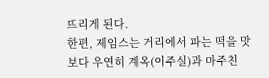뜨리게 된다.
한편, 제임스는 거리에서 파는 떡을 맛보다 우연히 계옥(이주실)과 마주친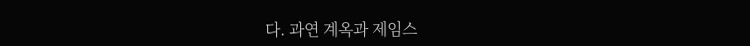다. 과연 계옥과 제임스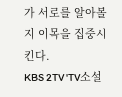가 서로를 알아볼 지 이목을 집중시킨다.
KBS 2TV 'TV소설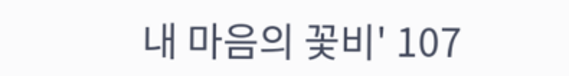내 마음의 꽃비' 107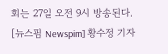회는 27일 오전 9시 방송된다.
[뉴스핌 Newspim] 황수정 기자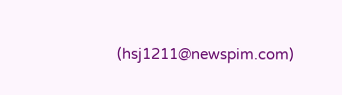(hsj1211@newspim.com)